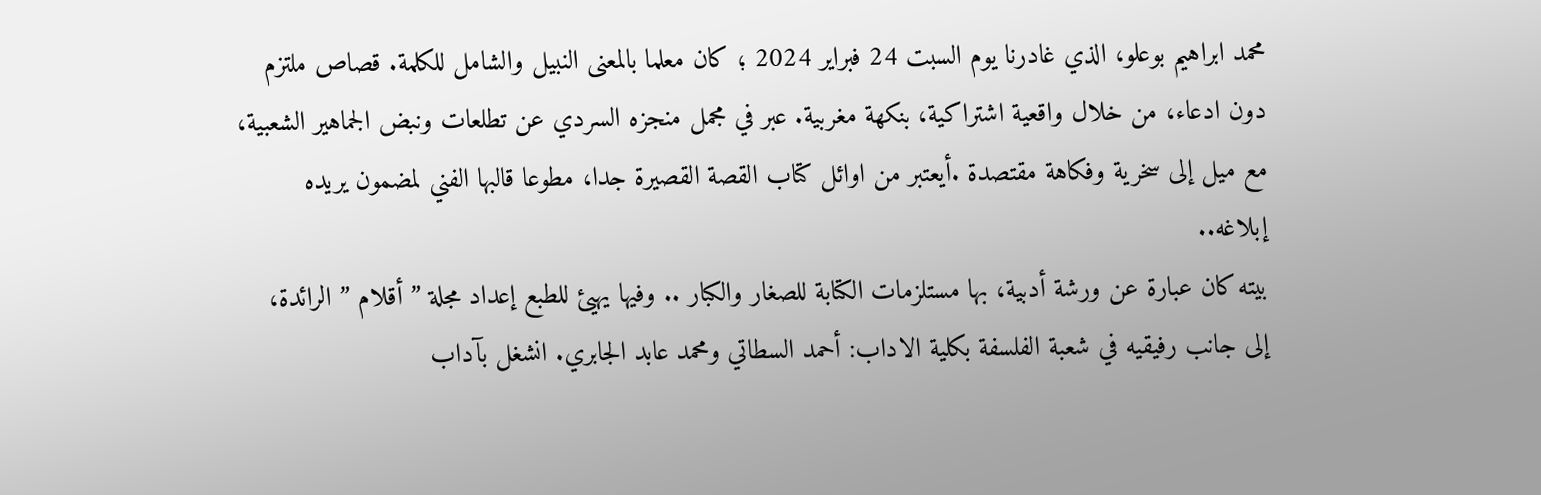محمد ابراهيم بوعلو، الذي غادرنا يوم السبت 24 فبراير 2024 ؛ كان معلما بالمعنى النبيل والشامل للكلمة. قصاص ملتزم دون ادعاء، من خلال واقعية اشتراكية، بنكهة مغربية. عبر في مجمل منجزه السردي عن تطلعات ونبض الجماهير الشعبية، مع ميل إلى سخرية وفكاهة مقتصدة .أيعتبر من اوائل كتاب القصة القصيرة جدا، مطوعا قالبها الفني لمضمون يريده إبلاغه..
بيته كان عبارة عن ورشة أدبية، بها مستلزمات الكتابة للصغار والكبار .. وفيها يهيئ للطبع إعداد مجلة ” أقلام ” الرائدة، إلى جانب رفيقيه في شعبة الفلسفة بكلية الاداب: أحمد السطاتي ومحمد عابد الجابري. انشغل بآداب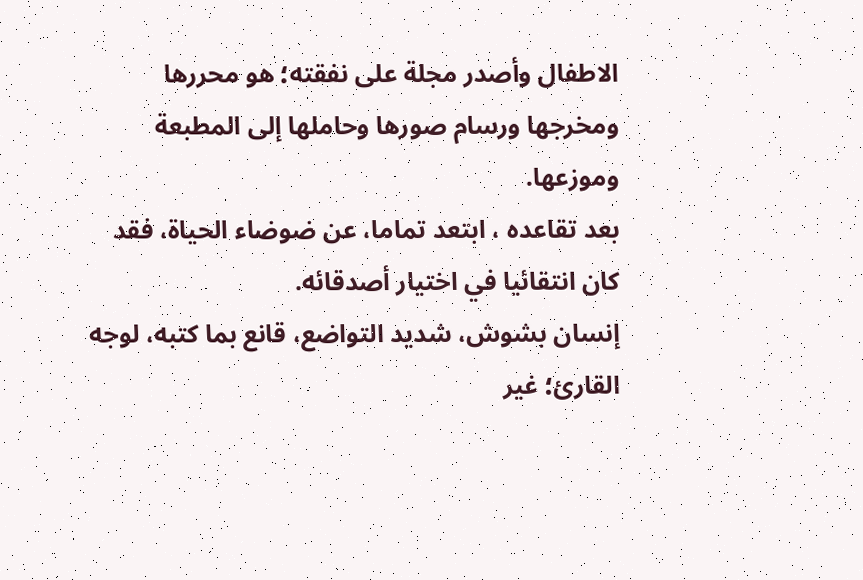الاطفال وأصدر مجلة على نفقته؛ هو محررها ومخرجها ورسام صورها وحاملها إلى المطبعة وموزعها.
بعد تقاعده ، ابتعد تماما، عن ضوضاء الحياة، فقد كان انتقائيا في اختيار أصدقائه.
إنسان بشوش، شديد التواضع، قانع بما كتبه، لوجه القارئ؛ غير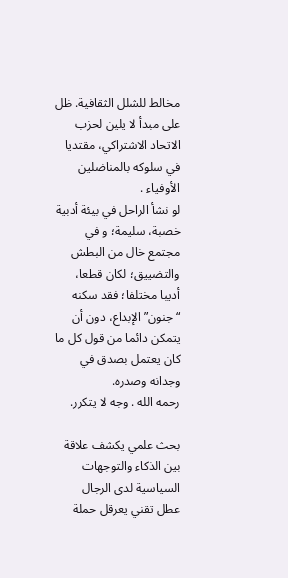مخالط للشلل الثقافية. ظل على مبدأ لا يلين لحزب الاتحاد الاشتراكي، مقتديا في سلوكه بالمناضلين الأوفياء .
لو نشأ الراحل في بيئة أدبية خصبة، سليمة؛ و في مجتمع خال من البطش والتضييق؛ لكان قطعا، أديبا مختلفا؛ فقد سكنه “جنون” الإبداع، دون أن يتمكن دائما من قول كل ما كان يعتمل بصدق في وجدانه وصدره.
رحمه الله . وجه لا يتكرر.

بحث علمي يكشف علاقة بين الذكاء والتوجهات السياسية لدى الرجال
عطل تقني يعرقل حملة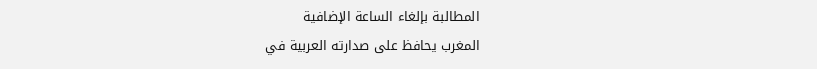المطالبة بإلغاء الساعة الإضافية
المغرب يحافظ على صدارته العربية في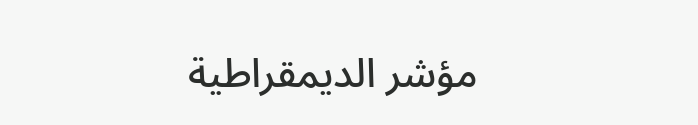مؤشر الديمقراطية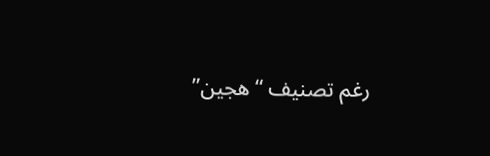رغم تصنيف “هجين”